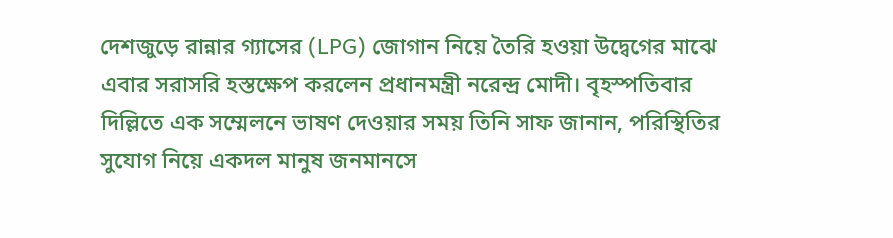দেশজুড়ে রান্নার গ্যাসের (LPG) জোগান নিয়ে তৈরি হওয়া উদ্বেগের মাঝে এবার সরাসরি হস্তক্ষেপ করলেন প্রধানমন্ত্রী নরেন্দ্র মোদী। বৃহস্পতিবার দিল্লিতে এক সম্মেলনে ভাষণ দেওয়ার সময় তিনি সাফ জানান, পরিস্থিতির সুযোগ নিয়ে একদল মানুষ জনমানসে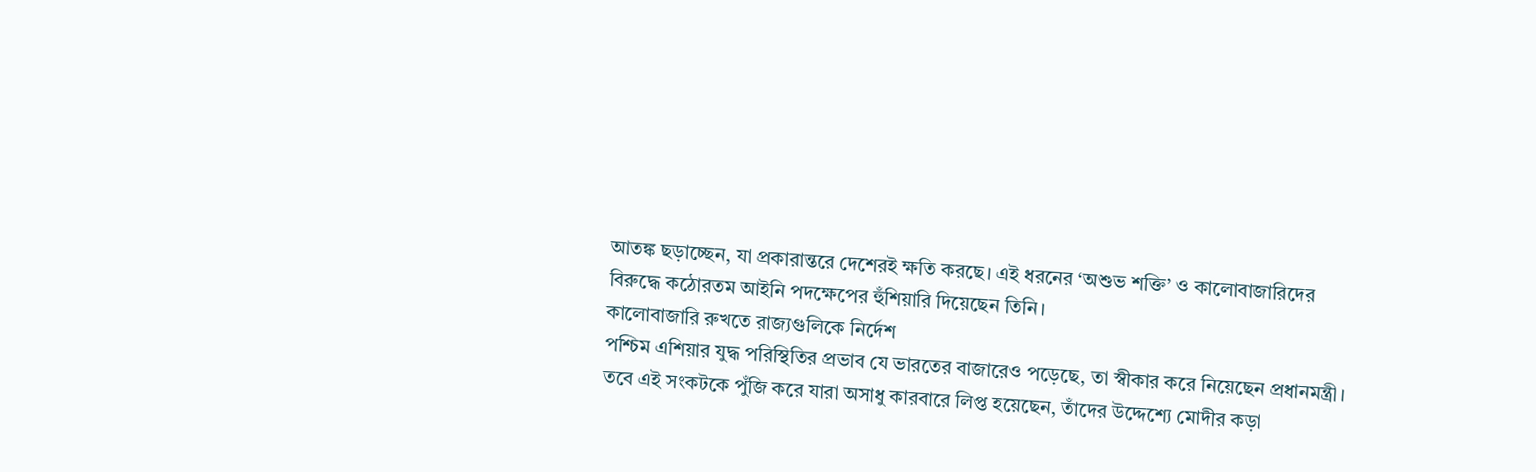আতঙ্ক ছড়াচ্ছেন, যা প্রকারান্তরে দেশেরই ক্ষতি করছে। এই ধরনের ‘অশুভ শক্তি’ ও কালোবাজারিদের বিরুদ্ধে কঠোরতম আইনি পদক্ষেপের হুঁশিয়ারি দিয়েছেন তিনি।
কালোবাজারি রুখতে রাজ্যগুলিকে নির্দেশ
পশ্চিম এশিয়ার যুদ্ধ পরিস্থিতির প্রভাব যে ভারতের বাজারেও পড়েছে, তা স্বীকার করে নিয়েছেন প্রধানমন্ত্রী। তবে এই সংকটকে পুঁজি করে যারা অসাধু কারবারে লিপ্ত হয়েছেন, তাঁদের উদ্দেশ্যে মোদীর কড়া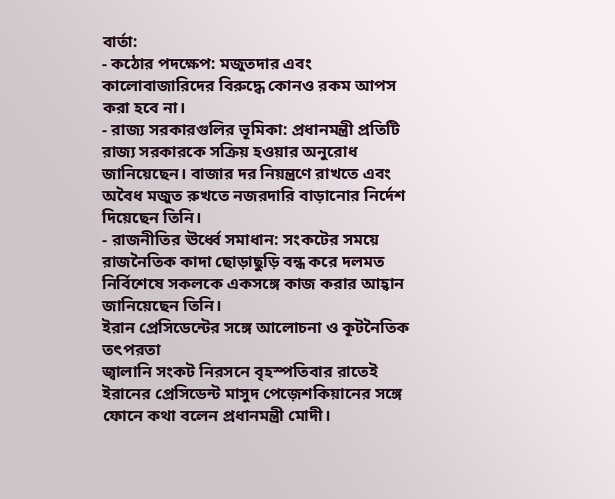বার্তা:
- কঠোর পদক্ষেপ: মজুতদার এবং কালোবাজারিদের বিরুদ্ধে কোনও রকম আপস করা হবে না।
- রাজ্য সরকারগুলির ভূমিকা: প্রধানমন্ত্রী প্রতিটি রাজ্য সরকারকে সক্রিয় হওয়ার অনুরোধ জানিয়েছেন। বাজার দর নিয়ন্ত্রণে রাখতে এবং অবৈধ মজুত রুখতে নজরদারি বাড়ানোর নির্দেশ দিয়েছেন তিনি।
- রাজনীতির ঊর্ধ্বে সমাধান: সংকটের সময়ে রাজনৈতিক কাদা ছোড়াছুড়ি বন্ধ করে দলমত নির্বিশেষে সকলকে একসঙ্গে কাজ করার আহ্বান জানিয়েছেন তিনি।
ইরান প্রেসিডেন্টের সঙ্গে আলোচনা ও কূটনৈতিক তৎপরতা
জ্বালানি সংকট নিরসনে বৃহস্পতিবার রাতেই ইরানের প্রেসিডেন্ট মাসুদ পেজ়েশকিয়ানের সঙ্গে ফোনে কথা বলেন প্রধানমন্ত্রী মোদী।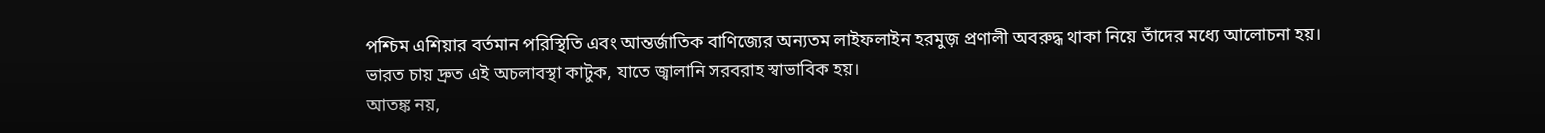পশ্চিম এশিয়ার বর্তমান পরিস্থিতি এবং আন্তর্জাতিক বাণিজ্যের অন্যতম লাইফলাইন হরমুজ় প্রণালী অবরুদ্ধ থাকা নিয়ে তাঁদের মধ্যে আলোচনা হয়। ভারত চায় দ্রুত এই অচলাবস্থা কাটুক, যাতে জ্বালানি সরবরাহ স্বাভাবিক হয়।
আতঙ্ক নয়,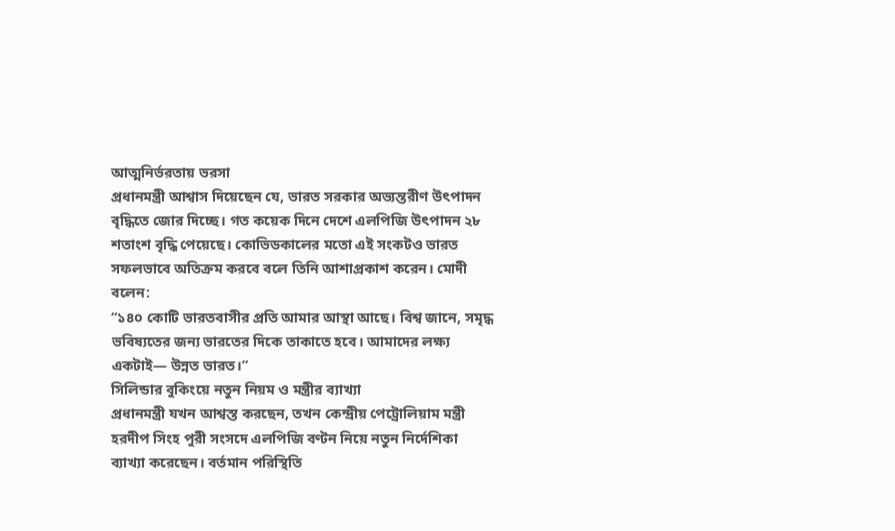আত্মনির্ভরতায় ভরসা
প্রধানমন্ত্রী আশ্বাস দিয়েছেন যে, ভারত সরকার অভ্যন্তরীণ উৎপাদন বৃদ্ধিতে জোর দিচ্ছে। গত কয়েক দিনে দেশে এলপিজি উৎপাদন ২৮ শতাংশ বৃদ্ধি পেয়েছে। কোভিডকালের মতো এই সংকটও ভারত সফলভাবে অতিক্রম করবে বলে তিনি আশাপ্রকাশ করেন। মোদী বলেন:
“১৪০ কোটি ভারতবাসীর প্রতি আমার আস্থা আছে। বিশ্ব জানে, সমৃদ্ধ ভবিষ্যতের জন্য ভারতের দিকে তাকাতে হবে। আমাদের লক্ষ্য একটাই— উন্নত ভারত।”
সিলিন্ডার বুকিংয়ে নতুন নিয়ম ও মন্ত্রীর ব্যাখ্যা
প্রধানমন্ত্রী যখন আশ্বস্ত করছেন, তখন কেন্দ্রীয় পেট্রোলিয়াম মন্ত্রী হরদীপ সিংহ পুরী সংসদে এলপিজি বণ্টন নিয়ে নতুন নির্দেশিকা ব্যাখ্যা করেছেন। বর্তমান পরিস্থিতি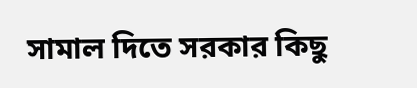সামাল দিতে সরকার কিছু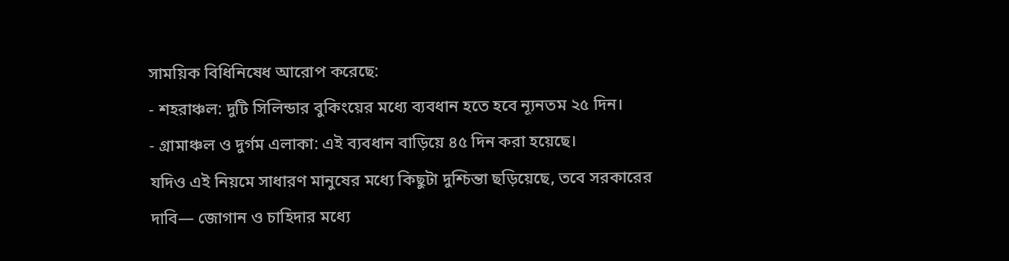সাময়িক বিধিনিষেধ আরোপ করেছে:
- শহরাঞ্চল: দুটি সিলিন্ডার বুকিংয়ের মধ্যে ব্যবধান হতে হবে ন্যূনতম ২৫ দিন।
- গ্রামাঞ্চল ও দুর্গম এলাকা: এই ব্যবধান বাড়িয়ে ৪৫ দিন করা হয়েছে।
যদিও এই নিয়মে সাধারণ মানুষের মধ্যে কিছুটা দুশ্চিন্তা ছড়িয়েছে, তবে সরকারের দাবি— জোগান ও চাহিদার মধ্যে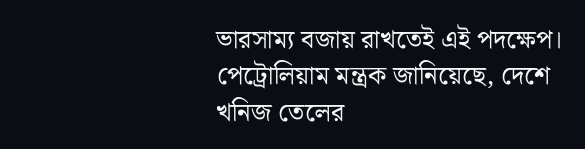ভারসাম্য বজায় রাখতেই এই পদক্ষেপ। পেট্রোলিয়াম মন্ত্রক জানিয়েছে, দেশে খনিজ তেলের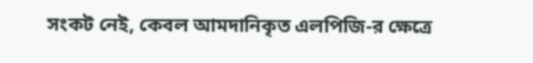সংকট নেই, কেবল আমদানিকৃত এলপিজি-র ক্ষেত্রে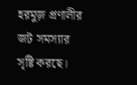হরমুজ় প্রণালীর জট সমস্যার সৃষ্টি করছে।